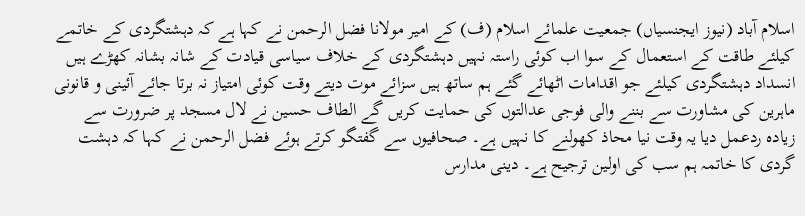اسلام آباد (نیوز ایجنسیاں) جمعیت علمائے اسلام (ف) کے امیر مولانا فضل الرحمن نے کہا ہے کہ دہشتگردی کے خاتمے کیلئے طاقت کے استعمال کے سوا اب کوئی راستہ نہیں دہشتگردی کے خلاف سیاسی قیادت کے شانہ بشانہ کھڑے ہیں انسداد دہشتگردی کیلئے جو اقدامات اٹھائے گئے ہم ساتھ ہیں سزائے موت دیتے وقت کوئی امتیاز نہ برتا جائے آئینی و قانونی ماہرین کی مشاورت سے بننے والی فوجی عدالتوں کی حمایت کریں گے الطاف حسین نے لال مسجد پر ضرورت سے زیادہ ردعمل دیا یہ وقت نیا محاذ کھولنے کا نہیں ہے۔ صحافیوں سے گفتگو کرتے ہوئے فضل الرحمن نے کہا کہ دہشت گردی کا خاتمہ ہم سب کی اولین ترجیح ہے۔ دینی مدارس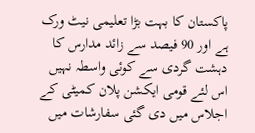پاکستان کا بہت بڑا تعلیمی نیٹ ورک ہے اور 90 فیصد سے زائد مدارس کا دہشت گردی سے کوئی واسطہ نہیں اس لئے قومی ایکشن پلان کمیٹی کے اجلاس میں دی گئی سفارشات میں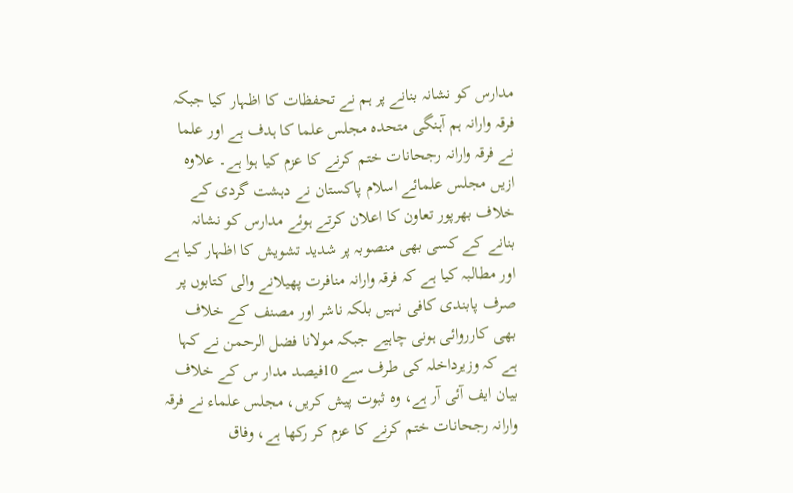مدارس کو نشانہ بنانے پر ہم نے تحفظات کا اظہار کیا جبکہ فرقہ وارانہ ہم آہنگی متحدہ مجلس علما کا ہدف ہے اور علما نے فرقہ وارانہ رجحانات ختم کرنے کا عزم کیا ہوا ہے۔ علاوہ ازیں مجلس علمائے اسلام پاکستان نے دہشت گردی کے خلاف بھرپور تعاون کا اعلان کرتے ہوئے مدارس کو نشانہ بنانے کے کسی بھی منصوبہ پر شدید تشویش کا اظہار کیا ہے اور مطالبہ کیا ہے کہ فرقہ وارانہ منافرت پھیلانے والی کتابوں پر صرف پابندی کافی نہیں بلکہ ناشر اور مصنف کے خلاف بھی کارروائی ہونی چاہیے جبکہ مولانا فضل الرحمن نے کہا ہے کہ وزیرداخلہ کی طرف سے 10فیصد مدار س کے خلاف بیان ایف آئی آر ہے، وہ ثبوت پیش کریں، مجلس علماء نے فرقہ وارانہ رجحانات ختم کرنے کا عزم کر رکھا ہے، وفاق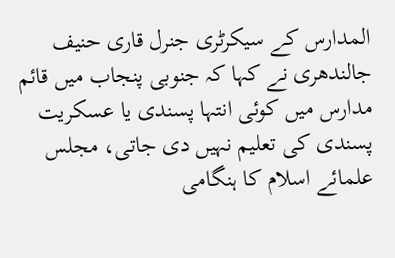المدارس کے سیکرٹری جنرل قاری حنیف جالندھری نے کہا کہ جنوبی پنجاب میں قائم مدارس میں کوئی انتہا پسندی یا عسکریت پسندی کی تعلیم نہیں دی جاتی، مجلس علمائے اسلام کا ہنگامی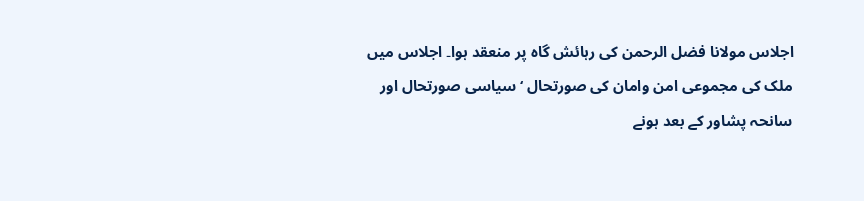اجلاس مولانا فضل الرحمن کی رہائش گاہ پر منعقد ہوا۔ اجلاس میں ملک کی مجموعی امن وامان کی صورتحال ‘ سیاسی صورتحال اور سانحہ پشاور کے بعد ہونے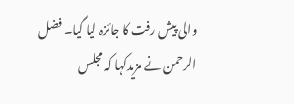والی پیش رفت کا جائزہ لیا گیا۔ فضل الرحمن نے مزیدکہا کہ مجلس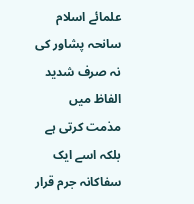علمائے اسلام سانحہ پشاور کی نہ صرف شدید الفاظ میں مذمت کرتی ہے بلکہ اسے ایک سفاکانہ جرم قرار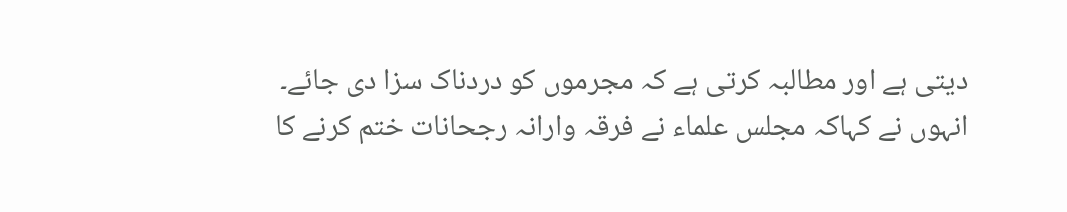دیتی ہے اور مطالبہ کرتی ہے کہ مجرموں کو دردناک سزا دی جائے۔ انہوں نے کہاکہ مجلس علماء نے فرقہ وارانہ رجحانات ختم کرنے کا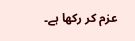عزم کر رکھا ہے۔